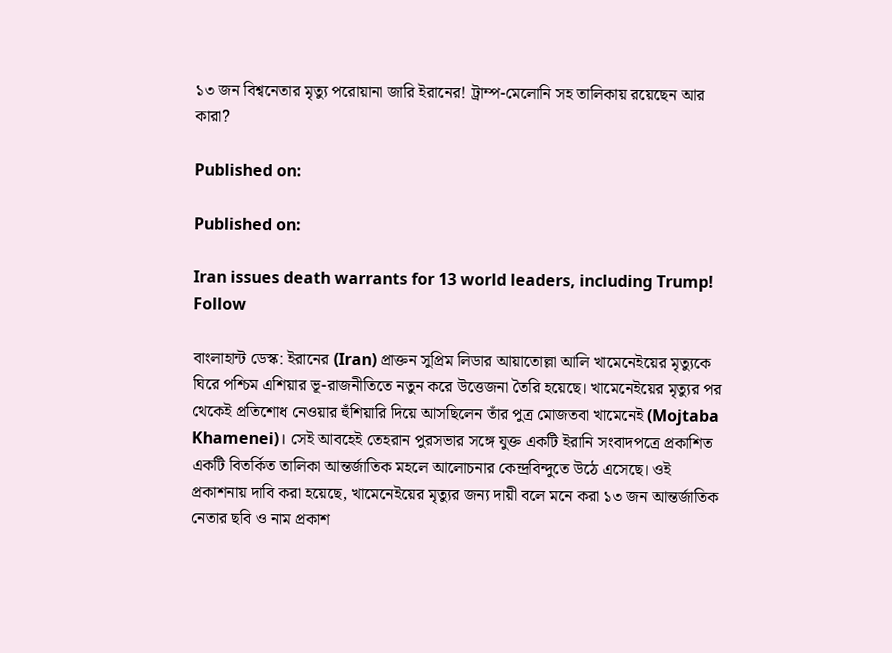১৩ জন বিশ্বনেতার মৃত্যু পরোয়ানা জারি ইরানের! ট্রাম্প-মেলোনি সহ তালিকায় রয়েছেন আর কারা?

Published on:

Published on:

Iran issues death warrants for 13 world leaders, including Trump!
Follow

বাংলাহান্ট ডেস্ক: ইরানের (Iran) প্রাক্তন সুপ্রিম লিডার আয়াতোল্লা আলি খামেনেইয়ের মৃত্যুকে ঘিরে পশ্চিম এশিয়ার ভূ-রাজনীতিতে নতুন করে উত্তেজনা তৈরি হয়েছে। খামেনেইয়ের মৃত্যুর পর থেকেই প্রতিশোধ নেওয়ার হুঁশিয়ারি দিয়ে আসছিলেন তাঁর পুত্র মোজতবা খামেনেই (Mojtaba Khamenei)। সেই আবহেই তেহরান পুরসভার সঙ্গে যুক্ত একটি ইরানি সংবাদপত্রে প্রকাশিত একটি বিতর্কিত তালিকা আন্তর্জাতিক মহলে আলোচনার কেন্দ্রবিন্দুতে উঠে এসেছে। ওই প্রকাশনায় দাবি করা হয়েছে, খামেনেইয়ের মৃত্যুর জন্য দায়ী বলে মনে করা ১৩ জন আন্তর্জাতিক নেতার ছবি ও নাম প্রকাশ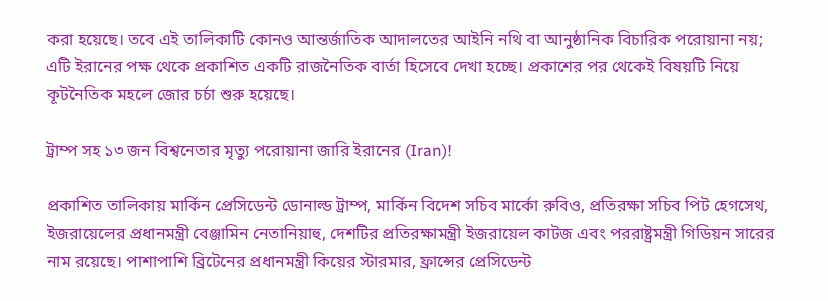করা হয়েছে। তবে এই তালিকাটি কোনও আন্তর্জাতিক আদালতের আইনি নথি বা আনুষ্ঠানিক বিচারিক পরোয়ানা নয়; এটি ইরানের পক্ষ থেকে প্রকাশিত একটি রাজনৈতিক বার্তা হিসেবে দেখা হচ্ছে। প্রকাশের পর থেকেই বিষয়টি নিয়ে কূটনৈতিক মহলে জোর চর্চা শুরু হয়েছে।

ট্রাম্প সহ ১৩ জন বিশ্বনেতার মৃত্যু পরোয়ানা জারি ইরানের (Iran)!

প্রকাশিত তালিকায় মার্কিন প্রেসিডেন্ট ডোনাল্ড ট্রাম্প, মার্কিন বিদেশ সচিব মার্কো রুবিও, প্রতিরক্ষা সচিব পিট হেগসেথ, ইজরায়েলের প্রধানমন্ত্রী বেঞ্জামিন নেতানিয়াহু, দেশটির প্রতিরক্ষামন্ত্রী ইজরায়েল কাটজ এবং পররাষ্ট্রমন্ত্রী গিডিয়ন সারের নাম রয়েছে। পাশাপাশি ব্রিটেনের প্রধানমন্ত্রী কিয়ের স্টারমার, ফ্রান্সের প্রেসিডেন্ট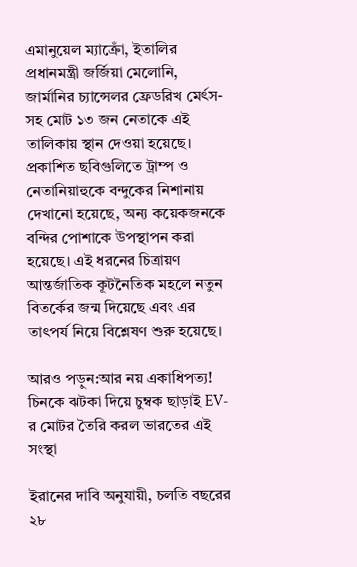এমানুয়েল ম্যাক্রোঁ, ইতালির প্রধানমন্ত্রী জর্জিয়া মেলোনি, জার্মানির চ্যান্সেলর ফ্রেডরিখ মের্ৎস-সহ মোট ১৩ জন নেতাকে এই তালিকায় স্থান দেওয়া হয়েছে। প্রকাশিত ছবিগুলিতে ট্রাম্প ও নেতানিয়াহুকে বন্দুকের নিশানায় দেখানো হয়েছে, অন্য কয়েকজনকে বন্দির পোশাকে উপস্থাপন করা হয়েছে। এই ধরনের চিত্রায়ণ আন্তর্জাতিক কূটনৈতিক মহলে নতুন বিতর্কের জন্ম দিয়েছে এবং এর তাৎপর্য নিয়ে বিশ্লেষণ শুরু হয়েছে।

আরও পড়ুন:আর নয় একাধিপত্য! চিনকে ঝটকা দিয়ে চুম্বক ছাড়াই EV-র মোটর তৈরি করল ভারতের এই সংস্থা

ইরানের দাবি অনুযায়ী, চলতি বছরের ২৮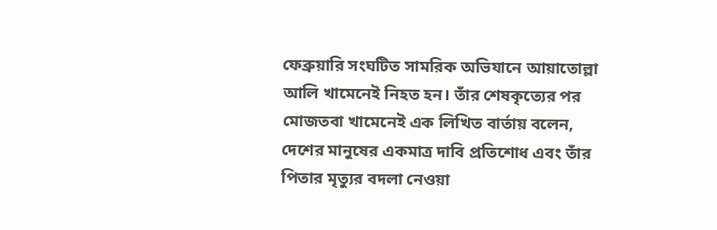ফেব্রুয়ারি সংঘটিত সামরিক অভিযানে আয়াতোল্লা আলি খামেনেই নিহত হন। তাঁর শেষকৃত্যের পর মোজতবা খামেনেই এক লিখিত বার্তায় বলেন, দেশের মানুষের একমাত্র দাবি প্রতিশোধ এবং তাঁর পিতার মৃত্যুর বদলা নেওয়া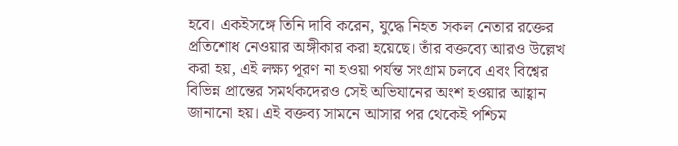হবে। একইসঙ্গে তিনি দাবি করেন, যুদ্ধে নিহত সকল নেতার রক্তের প্রতিশোধ নেওয়ার অঙ্গীকার করা হয়েছে। তাঁর বক্তব্যে আরও উল্লেখ করা হয়, এই লক্ষ্য পূরণ না হওয়া পর্যন্ত সংগ্রাম চলবে এবং বিশ্বের বিভিন্ন প্রান্তের সমর্থকদেরও সেই অভিযানের অংশ হওয়ার আহ্বান জানানো হয়। এই বক্তব্য সামনে আসার পর থেকেই পশ্চিম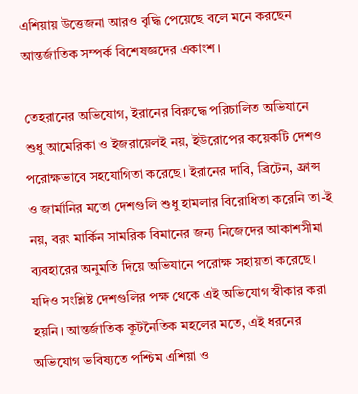এশিয়ায় উত্তেজনা আরও বৃদ্ধি পেয়েছে বলে মনে করছেন আন্তর্জাতিক সম্পর্ক বিশেষজ্ঞদের একাংশ।

তেহরানের অভিযোগ, ইরানের বিরুদ্ধে পরিচালিত অভিযানে শুধু আমেরিকা ও ইজরায়েলই নয়, ইউরোপের কয়েকটি দেশও পরোক্ষভাবে সহযোগিতা করেছে। ইরানের দাবি, ব্রিটেন, ফ্রান্স ও জার্মানির মতো দেশগুলি শুধু হামলার বিরোধিতা করেনি তা-ই নয়, বরং মার্কিন সামরিক বিমানের জন্য নিজেদের আকাশসীমা ব্যবহারের অনুমতি দিয়ে অভিযানে পরোক্ষ সহায়তা করেছে। যদিও সংশ্লিষ্ট দেশগুলির পক্ষ থেকে এই অভিযোগ স্বীকার করা হয়নি। আন্তর্জাতিক কূটনৈতিক মহলের মতে, এই ধরনের অভিযোগ ভবিষ্যতে পশ্চিম এশিয়া ও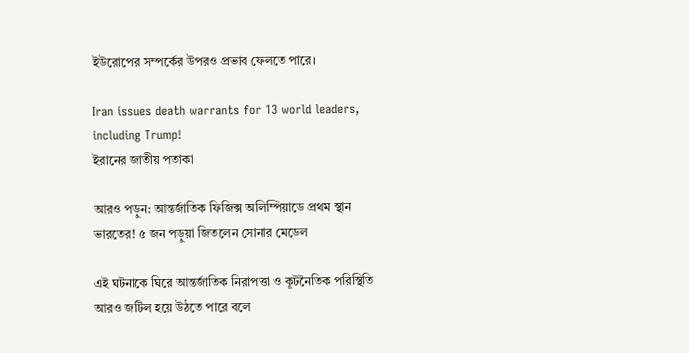ইউরোপের সম্পর্কের উপরও প্রভাব ফেলতে পারে।

Iran issues death warrants for 13 world leaders, including Trump!
ইরানের জাতীয় পতাকা

আরও পড়ুন: আন্তর্জাতিক ফিজিক্স অলিম্পিয়াডে প্রথম স্থান ভারতের! ৫ জন পড়ুয়া জিতলেন সোনার মেডেল

এই ঘটনাকে ঘিরে আন্তর্জাতিক নিরাপত্তা ও কূটনৈতিক পরিস্থিতি আরও জটিল হয়ে উঠতে পারে বলে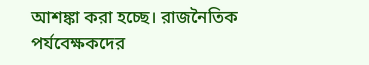আশঙ্কা করা হচ্ছে। রাজনৈতিক পর্যবেক্ষকদের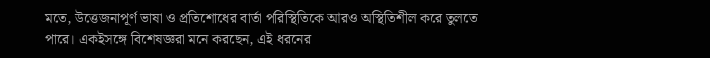মতে, উত্তেজনাপূর্ণ ভাষা ও প্রতিশোধের বার্তা পরিস্থিতিকে আরও অস্থিতিশীল করে তুলতে পারে। একইসঙ্গে বিশেষজ্ঞরা মনে করছেন, এই ধরনের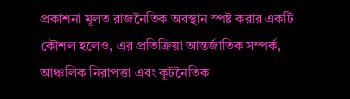প্রকাশনা মূলত রাজনৈতিক অবস্থান স্পষ্ট করার একটি কৌশল হলেও, এর প্রতিক্রিয়া আন্তর্জাতিক সম্পর্ক, আঞ্চলিক নিরাপত্তা এবং কূটনৈতিক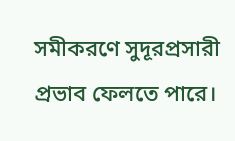সমীকরণে সুদূরপ্রসারী প্রভাব ফেলতে পারে।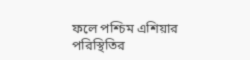ফলে পশ্চিম এশিয়ার পরিস্থিতির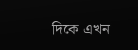দিকে এখন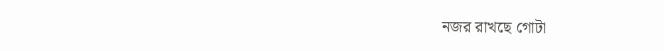নজর রাখছে গোটা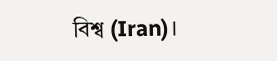বিশ্ব (Iran)।